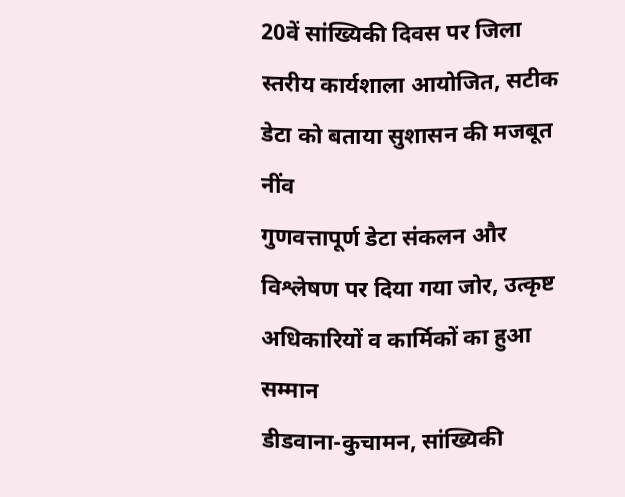20वें सांख्यिकी दिवस पर जिला स्तरीय कार्यशाला आयोजित, सटीक डेटा को बताया सुशासन की मजबूत नींव
गुणवत्तापूर्ण डेटा संकलन और विश्लेषण पर दिया गया जोर, उत्कृष्ट अधिकारियों व कार्मिकों का हुआ सम्मान
डीडवाना-कुचामन, सांख्यिकी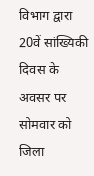विभाग द्वारा 20वें सांख्यिकी दिवस के अवसर पर सोमवार को जिला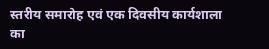स्तरीय समारोह एवं एक दिवसीय कार्यशाला का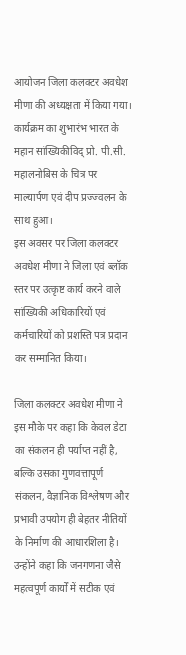आयोजन जिला कलक्टर अवधेश मीणा की अध्यक्षता में किया गया। कार्यक्रम का शुभारंभ भारत के महान सांख्यिकीविद् प्रो. पी.सी. महालनोबिस के चित्र पर माल्यार्पण एवं दीप प्रज्ज्वलन के साथ हुआ।
इस अवसर पर जिला कलक्टर अवधेश मीणा ने जिला एवं ब्लॉक स्तर पर उत्कृष्ट कार्य करने वाले सांख्यिकी अधिकारियों एवं कर्मचारियों को प्रशस्ति पत्र प्रदान कर सम्मानित किया।

जिला कलक्टर अवधेश मीणा ने इस मौके पर कहा कि केवल डेटा का संकलन ही पर्याप्त नहीं है, बल्कि उसका गुणवत्तापूर्ण संकलन, वैज्ञानिक विश्लेषण और प्रभावी उपयोग ही बेहतर नीतियों के निर्माण की आधारशिला है। उन्होंने कहा कि जनगणना जैसे महत्वपूर्ण कार्यों में सटीक एवं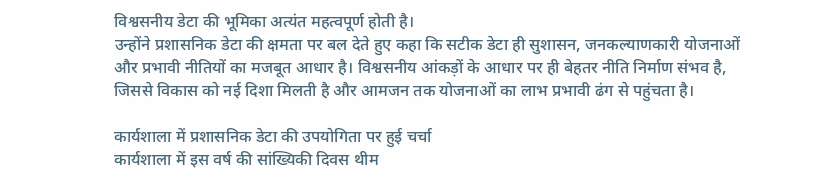विश्वसनीय डेटा की भूमिका अत्यंत महत्वपूर्ण होती है।
उन्होंने प्रशासनिक डेटा की क्षमता पर बल देते हुए कहा कि सटीक डेटा ही सुशासन, जनकल्याणकारी योजनाओं और प्रभावी नीतियों का मजबूत आधार है। विश्वसनीय आंकड़ों के आधार पर ही बेहतर नीति निर्माण संभव है, जिससे विकास को नई दिशा मिलती है और आमजन तक योजनाओं का लाभ प्रभावी ढंग से पहुंचता है।

कार्यशाला में प्रशासनिक डेटा की उपयोगिता पर हुई चर्चा
कार्यशाला में इस वर्ष की सांख्यिकी दिवस थीम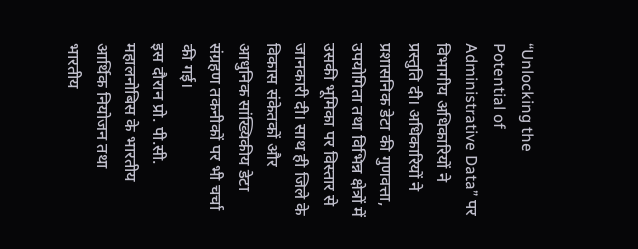“Unlocking the Potential of Administrative Data” पर विभागीय अधिकारियों ने प्रस्तुति दी। अधिकारियों ने प्रशासनिक डेटा की गुणवत्ता, उपयोगिता तथा विभिन्न क्षेत्रों में उसकी भूमिका पर विस्तार से जानकारी दी। साथ ही जिले के विकास संकेतकों और आधुनिक सांख्यिकीय डेटा संग्रहण तकनीकों पर भी चर्चा की गई।
इस दौरान प्रो. पी.सी. महालनोबिस के भारतीय आर्थिक नियोजन तथा भारतीय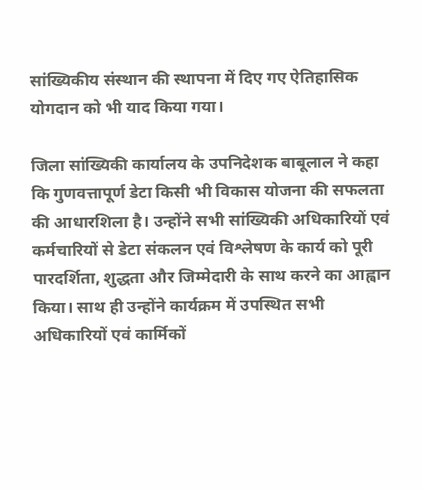सांख्यिकीय संस्थान की स्थापना में दिए गए ऐतिहासिक योगदान को भी याद किया गया।

जिला सांख्यिकी कार्यालय के उपनिदेशक बाबूलाल ने कहा कि गुणवत्तापूर्ण डेटा किसी भी विकास योजना की सफलता की आधारशिला है। उन्होंने सभी सांख्यिकी अधिकारियों एवं कर्मचारियों से डेटा संकलन एवं विश्लेषण के कार्य को पूरी पारदर्शिता, शुद्धता और जिम्मेदारी के साथ करने का आह्वान किया। साथ ही उन्होंने कार्यक्रम में उपस्थित सभी अधिकारियों एवं कार्मिकों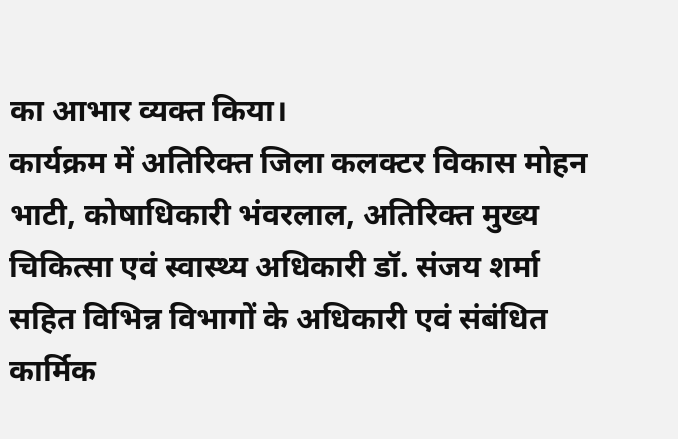का आभार व्यक्त किया।
कार्यक्रम में अतिरिक्त जिला कलक्टर विकास मोहन भाटी, कोषाधिकारी भंवरलाल, अतिरिक्त मुख्य चिकित्सा एवं स्वास्थ्य अधिकारी डॉ. संजय शर्मा सहित विभिन्न विभागों के अधिकारी एवं संबंधित कार्मिक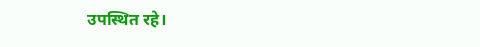उपस्थित रहे।